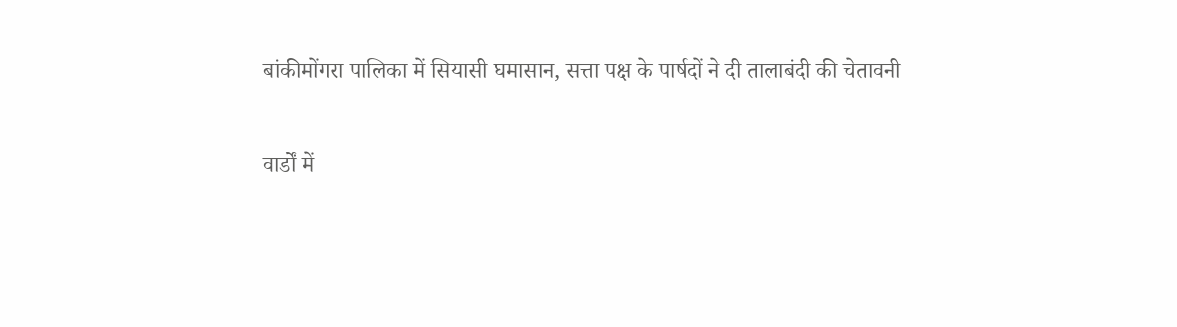बांकीमोंगरा पालिका में सियासी घमासान, सत्ता पक्ष के पार्षदों ने दी तालाबंदी की चेतावनी

वार्डों में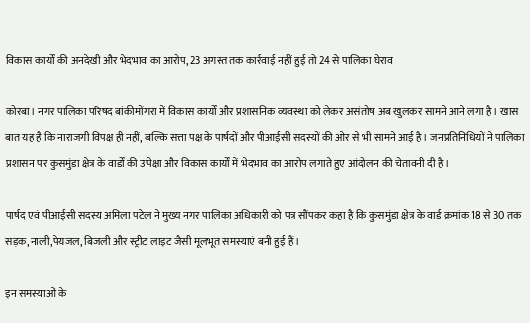विकास कार्यों की अनदेखी और भेदभाव का आरोप, 23 अगस्त तक कार्रवाई नहीं हुई तो 24 से पालिका घेराव

कोरबा। नगर पालिका परिषद बांकीमोंगरा में विकास कार्यों और प्रशासनिक व्यवस्था को लेकर असंतोष अब खुलकर सामने आने लगा है। खास बात यह है कि नाराजगी विपक्ष ही नहीं, बल्कि सत्ता पक्ष के पार्षदों और पीआईसी सदस्यों की ओर से भी सामने आई है। जनप्रतिनिधियों ने पालिका प्रशासन पर कुसमुंडा क्षेत्र के वार्डों की उपेक्षा और विकास कार्यों में भेदभाव का आरोप लगाते हुए आंदोलन की चेतावनी दी है।

पार्षद एवं पीआईसी सदस्य अमिला पटेल ने मुख्य नगर पालिका अधिकारी को पत्र सौंपकर कहा है कि कुसमुंडा क्षेत्र के वार्ड क्रमांक18 से 30 तक सड़क,नाली,पेयजल, बिजली और स्ट्रीट लाइट जैसी मूलभूत समस्याएं बनी हुई हैं।

इन समस्याओं के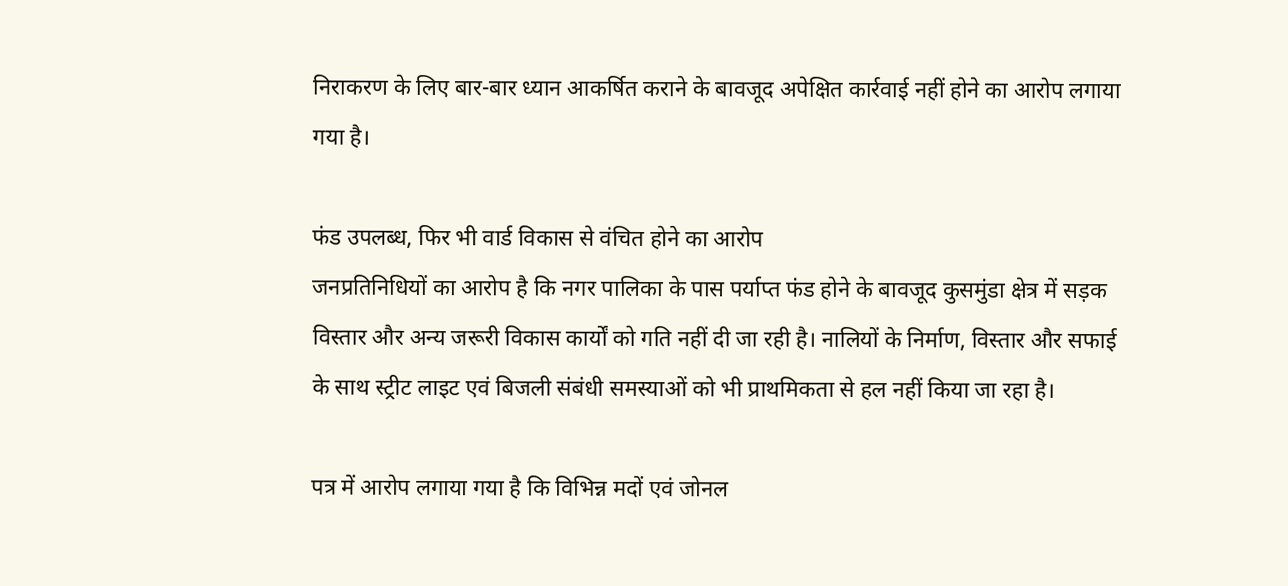निराकरण के लिए बार-बार ध्यान आकर्षित कराने के बावजूद अपेक्षित कार्रवाई नहीं होने का आरोप लगाया गया है।

फंड उपलब्ध, फिर भी वार्ड विकास से वंचित होने का आरोप
जनप्रतिनिधियों का आरोप है कि नगर पालिका के पास पर्याप्त फंड होने के बावजूद कुसमुंडा क्षेत्र में सड़क विस्तार और अन्य जरूरी विकास कार्यों को गति नहीं दी जा रही है। नालियों के निर्माण, विस्तार और सफाई के साथ स्ट्रीट लाइट एवं बिजली संबंधी समस्याओं को भी प्राथमिकता से हल नहीं किया जा रहा है।

पत्र में आरोप लगाया गया है कि विभिन्न मदों एवं जोनल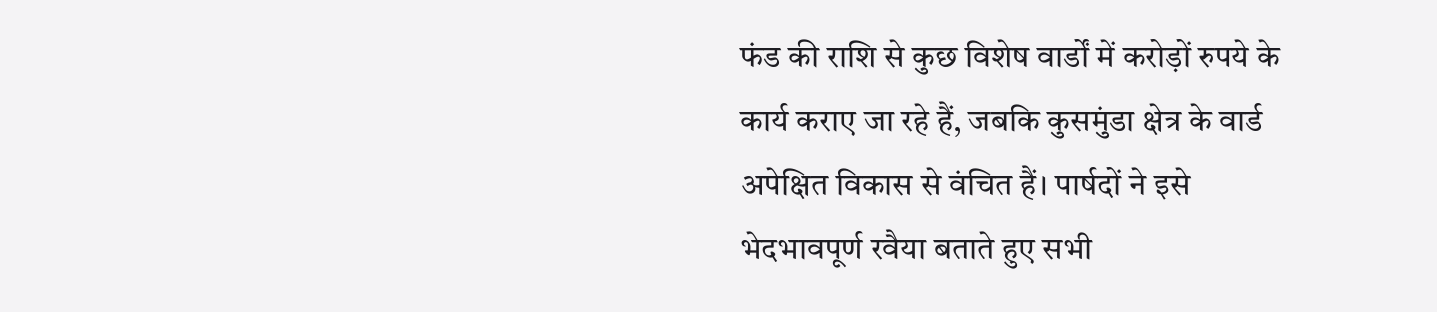फंड की राशि से कुछ विशेष वार्डों में करोड़ों रुपये के कार्य कराए जा रहे हैं, जबकि कुसमुंडा क्षेत्र के वार्ड अपेक्षित विकास से वंचित हैं। पार्षदों ने इसे भेदभावपूर्ण रवैया बताते हुए सभी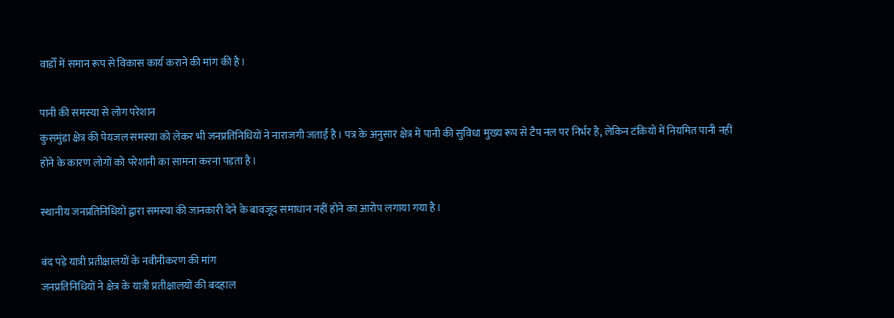वार्डों में समान रूप से विकास कार्य कराने की मांग की है।

पानी की समस्या से लोग परेशान
कुसमुंडा क्षेत्र की पेयजल समस्या को लेकर भी जनप्रतिनिधियों ने नाराजगी जताई है। पत्र के अनुसार क्षेत्र में पानी की सुविधा मुख्य रूप से टैप नल पर निर्भर है, लेकिन टंकियों में नियमित पानी नहीं होने के कारण लोगों को परेशानी का सामना करना पड़ता है।

स्थानीय जनप्रतिनिधियों द्वारा समस्या की जानकारी देने के बावजूद समाधान नहीं होने का आरोप लगाया गया है।

बंद पड़े यात्री प्रतीक्षालयों के नवीनीकरण की मांग
जनप्रतिनिधियों ने क्षेत्र के यात्री प्रतीक्षालयों की बदहाल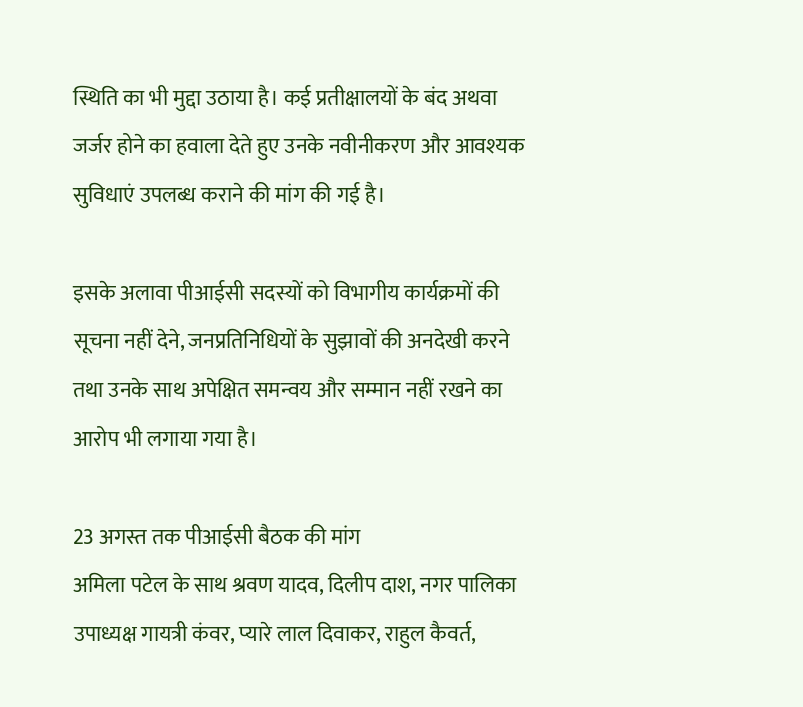स्थिति का भी मुद्दा उठाया है। कई प्रतीक्षालयों के बंद अथवा जर्जर होने का हवाला देते हुए उनके नवीनीकरण और आवश्यक सुविधाएं उपलब्ध कराने की मांग की गई है।

इसके अलावा पीआईसी सदस्यों को विभागीय कार्यक्रमों की सूचना नहीं देने, जनप्रतिनिधियों के सुझावों की अनदेखी करने तथा उनके साथ अपेक्षित समन्वय और सम्मान नहीं रखने का आरोप भी लगाया गया है।

23 अगस्त तक पीआईसी बैठक की मांग
अमिला पटेल के साथ श्रवण यादव, दिलीप दाश, नगर पालिका उपाध्यक्ष गायत्री कंवर, प्यारे लाल दिवाकर, राहुल कैवर्त,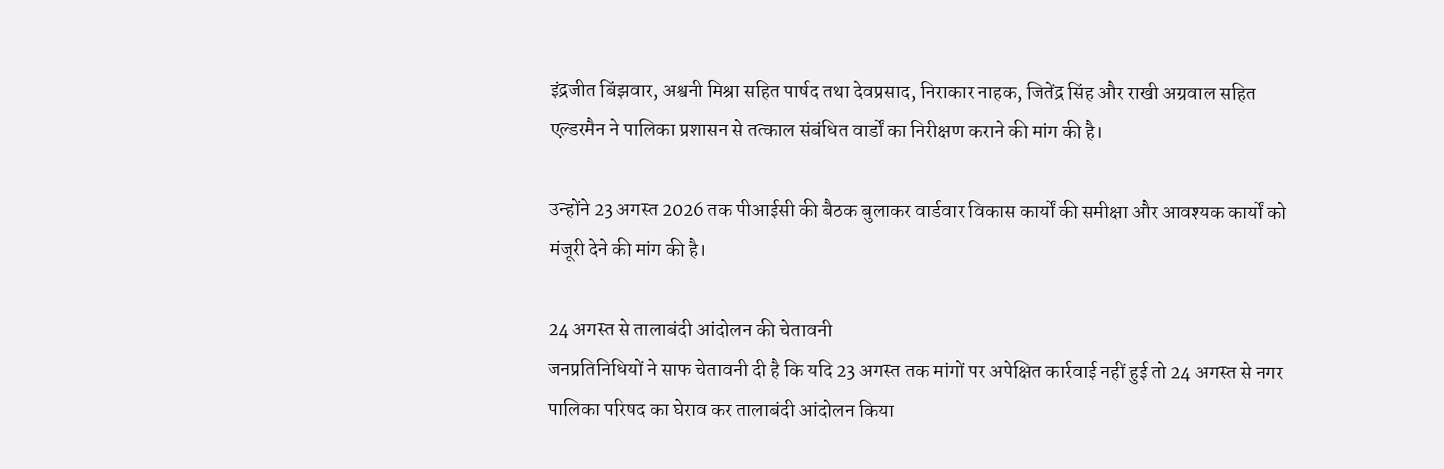इंद्रजीत बिंझवार, अश्वनी मिश्रा सहित पार्षद तथा देवप्रसाद, निराकार नाहक, जितेंद्र सिंह और राखी अग्रवाल सहित एल्डरमैन ने पालिका प्रशासन से तत्काल संबंधित वार्डों का निरीक्षण कराने की मांग की है।

उन्होंने 23 अगस्त 2026 तक पीआईसी की बैठक बुलाकर वार्डवार विकास कार्यों की समीक्षा और आवश्यक कार्यों को मंजूरी देने की मांग की है।

24 अगस्त से तालाबंदी आंदोलन की चेतावनी
जनप्रतिनिधियों ने साफ चेतावनी दी है कि यदि 23 अगस्त तक मांगों पर अपेक्षित कार्रवाई नहीं हुई तो 24 अगस्त से नगर पालिका परिषद का घेराव कर तालाबंदी आंदोलन किया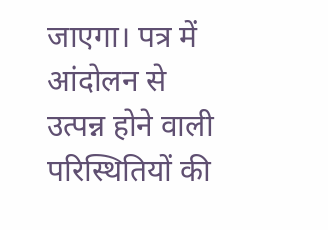जाएगा। पत्र में आंदोलन से उत्पन्न होने वाली परिस्थितियों की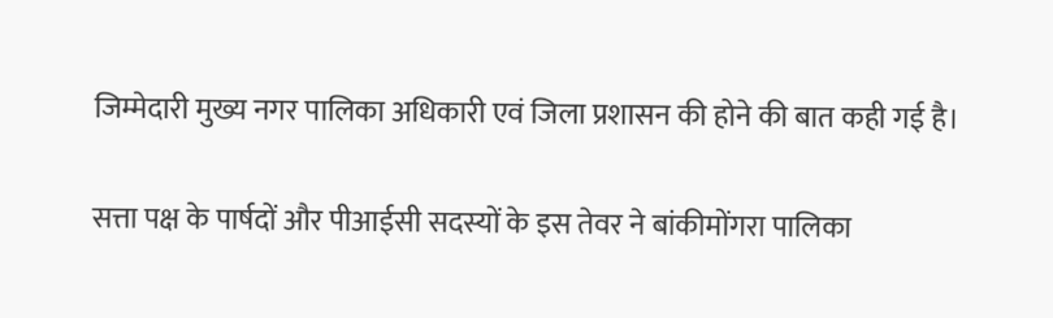जिम्मेदारी मुख्य नगर पालिका अधिकारी एवं जिला प्रशासन की होने की बात कही गई है।

सत्ता पक्ष के पार्षदों और पीआईसी सदस्यों के इस तेवर ने बांकीमोंगरा पालिका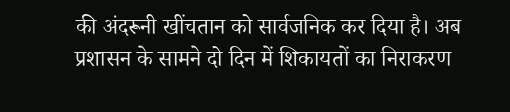की अंदरूनी खींचतान को सार्वजनिक कर दिया है। अब प्रशासन के सामने दो दिन में शिकायतों का निराकरण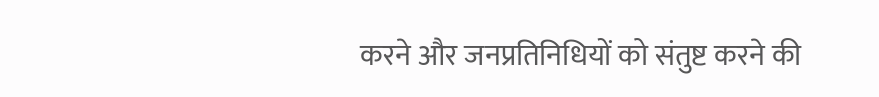करने और जनप्रतिनिधियों को संतुष्ट करने की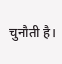चुनौती है।